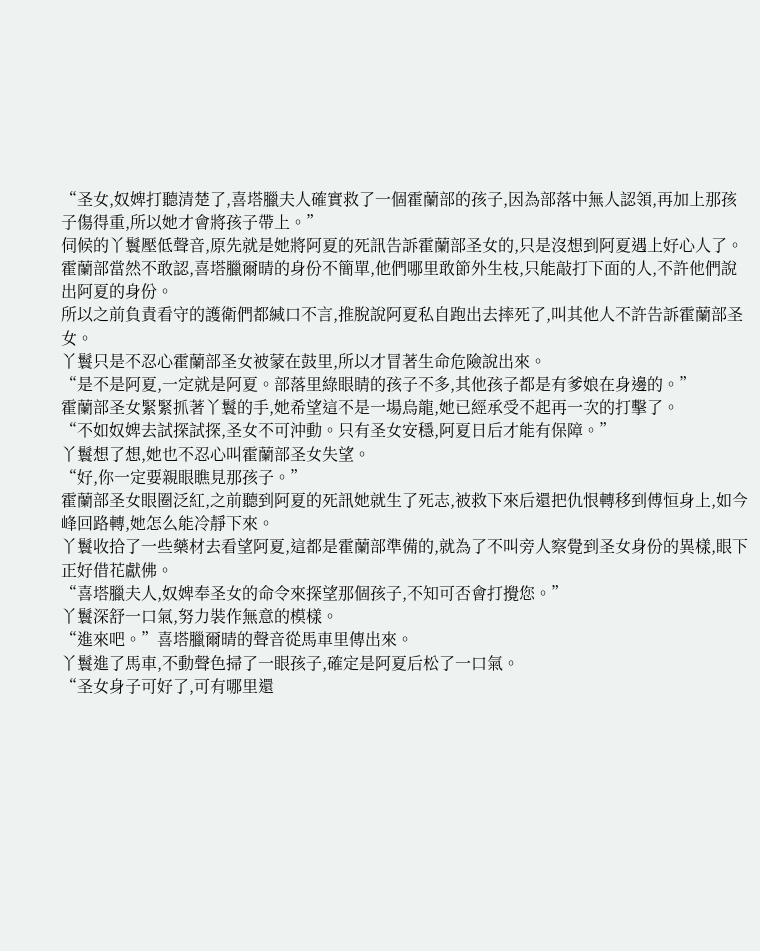“圣女,奴婢打聽清楚了,喜塔臘夫人確實救了一個霍蘭部的孩子,因為部落中無人認領,再加上那孩子傷得重,所以她才會將孩子帶上。”
伺候的丫鬟壓低聲音,原先就是她將阿夏的死訊告訴霍蘭部圣女的,只是沒想到阿夏遇上好心人了。
霍蘭部當然不敢認,喜塔臘爾晴的身份不簡單,他們哪里敢節外生枝,只能敲打下面的人,不許他們說出阿夏的身份。
所以之前負責看守的護衛們都緘口不言,推脫說阿夏私自跑出去摔死了,叫其他人不許告訴霍蘭部圣女。
丫鬟只是不忍心霍蘭部圣女被蒙在鼓里,所以才冒著生命危險說出來。
“是不是阿夏,一定就是阿夏。部落里綠眼睛的孩子不多,其他孩子都是有爹娘在身邊的。”
霍蘭部圣女緊緊抓著丫鬟的手,她希望這不是一場烏龍,她已經承受不起再一次的打擊了。
“不如奴婢去試探試探,圣女不可沖動。只有圣女安穩,阿夏日后才能有保障。”
丫鬟想了想,她也不忍心叫霍蘭部圣女失望。
“好,你一定要親眼瞧見那孩子。”
霍蘭部圣女眼圈泛紅,之前聽到阿夏的死訊她就生了死志,被救下來后還把仇恨轉移到傅恒身上,如今峰回路轉,她怎么能冷靜下來。
丫鬟收拾了一些藥材去看望阿夏,這都是霍蘭部準備的,就為了不叫旁人察覺到圣女身份的異樣,眼下正好借花獻佛。
“喜塔臘夫人,奴婢奉圣女的命令來探望那個孩子,不知可否會打攪您。”
丫鬟深舒一口氣,努力裝作無意的模樣。
“進來吧。”喜塔臘爾晴的聲音從馬車里傳出來。
丫鬟進了馬車,不動聲色掃了一眼孩子,確定是阿夏后松了一口氣。
“圣女身子可好了,可有哪里還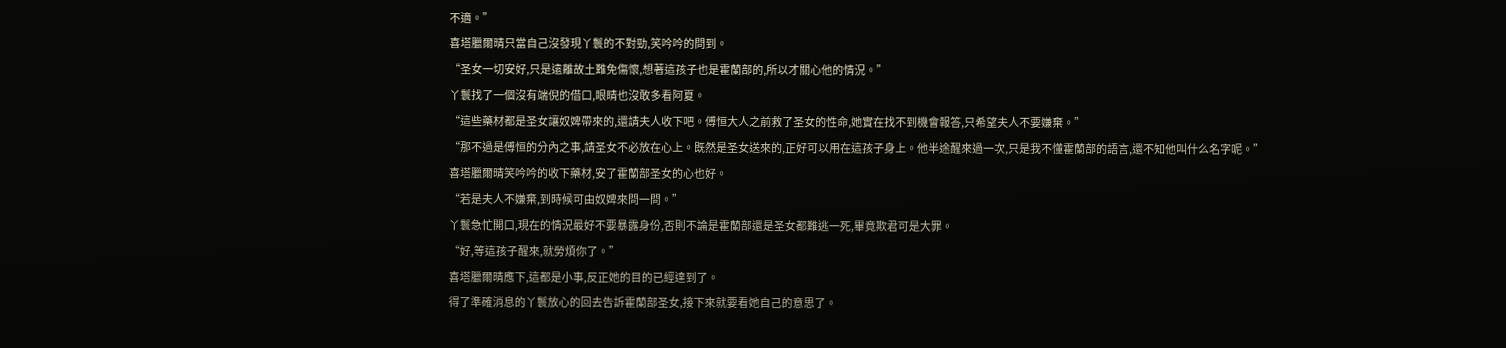不適。”
喜塔臘爾晴只當自己沒發現丫鬟的不對勁,笑吟吟的問到。
“圣女一切安好,只是遠離故土難免傷懷,想著這孩子也是霍蘭部的,所以才關心他的情況。”
丫鬟找了一個沒有端倪的借口,眼睛也沒敢多看阿夏。
“這些藥材都是圣女讓奴婢帶來的,還請夫人收下吧。傅恒大人之前救了圣女的性命,她實在找不到機會報答,只希望夫人不要嫌棄。”
“那不過是傅恒的分內之事,請圣女不必放在心上。既然是圣女送來的,正好可以用在這孩子身上。他半途醒來過一次,只是我不懂霍蘭部的語言,還不知他叫什么名字呢。”
喜塔臘爾晴笑吟吟的收下藥材,安了霍蘭部圣女的心也好。
“若是夫人不嫌棄,到時候可由奴婢來問一問。”
丫鬟急忙開口,現在的情況最好不要暴露身份,否則不論是霍蘭部還是圣女都難逃一死,畢竟欺君可是大罪。
“好,等這孩子醒來,就勞煩你了。”
喜塔臘爾晴應下,這都是小事,反正她的目的已經達到了。
得了準確消息的丫鬟放心的回去告訴霍蘭部圣女,接下來就要看她自己的意思了。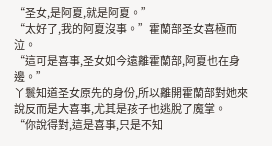“圣女,是阿夏,就是阿夏。”
“太好了,我的阿夏沒事。”霍蘭部圣女喜極而泣。
“這可是喜事,圣女如今遠離霍蘭部,阿夏也在身邊。”
丫鬟知道圣女原先的身份,所以離開霍蘭部對她來說反而是大喜事,尤其是孩子也逃脫了魔掌。
“你說得對,這是喜事,只是不知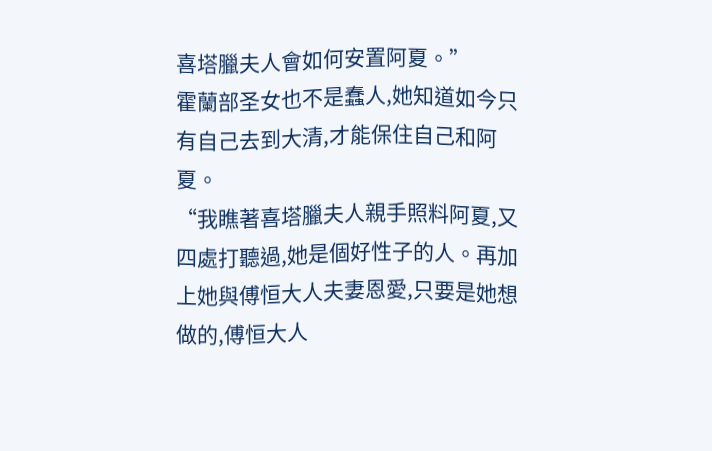喜塔臘夫人會如何安置阿夏。”
霍蘭部圣女也不是蠢人,她知道如今只有自己去到大清,才能保住自己和阿夏。
“我瞧著喜塔臘夫人親手照料阿夏,又四處打聽過,她是個好性子的人。再加上她與傅恒大人夫妻恩愛,只要是她想做的,傅恒大人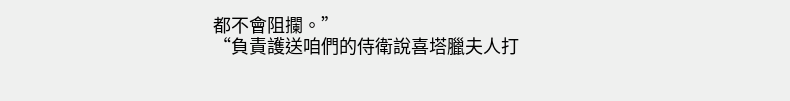都不會阻攔。”
“負責護送咱們的侍衛說喜塔臘夫人打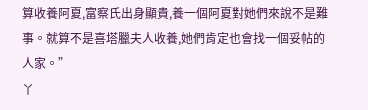算收養阿夏,富察氏出身顯貴,養一個阿夏對她們來說不是難事。就算不是喜塔臘夫人收養,她們肯定也會找一個妥帖的人家。”
丫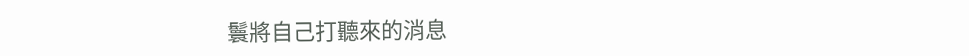鬟將自己打聽來的消息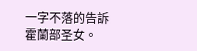一字不落的告訴霍蘭部圣女。